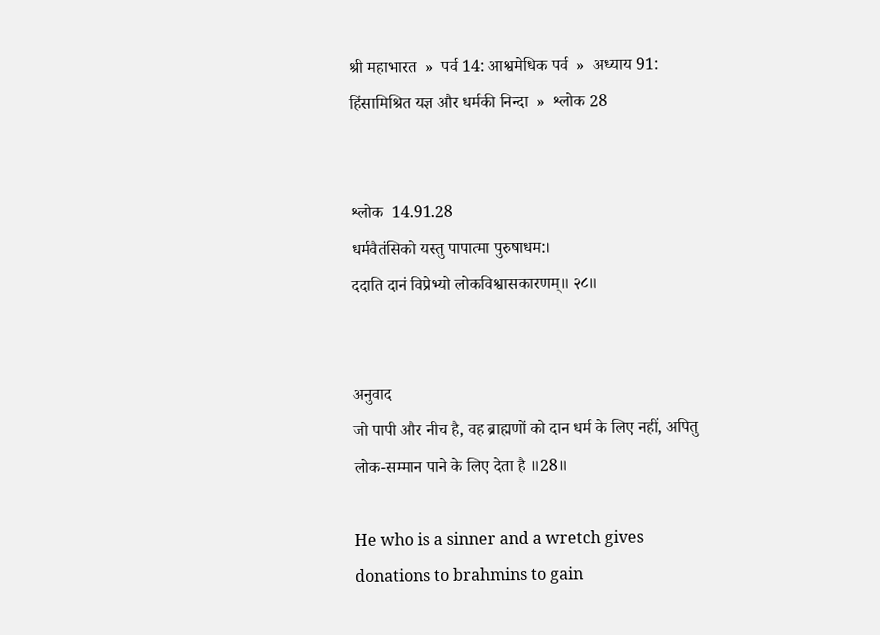श्री महाभारत  »  पर्व 14: आश्वमेधिक पर्व  »  अध्याय 91: हिंसामिश्रित यज्ञ और धर्मकी निन्दा  »  श्लोक 28


श्लोक  14.91.28
धर्मवैतंसिको यस्तु पापात्मा पुरुषाधम:।
ददाति दानं विप्रेभ्यो लोकविश्वासकारणम्॥ २८॥


अनुवाद
जो पापी और नीच है, वह ब्राह्मणों को दान धर्म के लिए नहीं, अपितु लोक-सम्मान पाने के लिए देता है ॥28॥

He who is a sinner and a wretch gives donations to brahmins to gain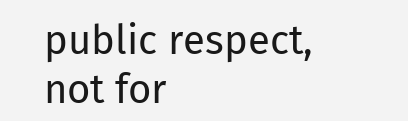public respect, not for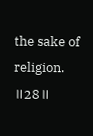the sake of religion. ॥28॥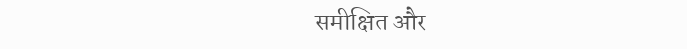समीक्षित और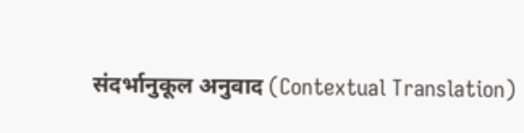संदर्भानुकूल अनुवाद (Contextual Translation)